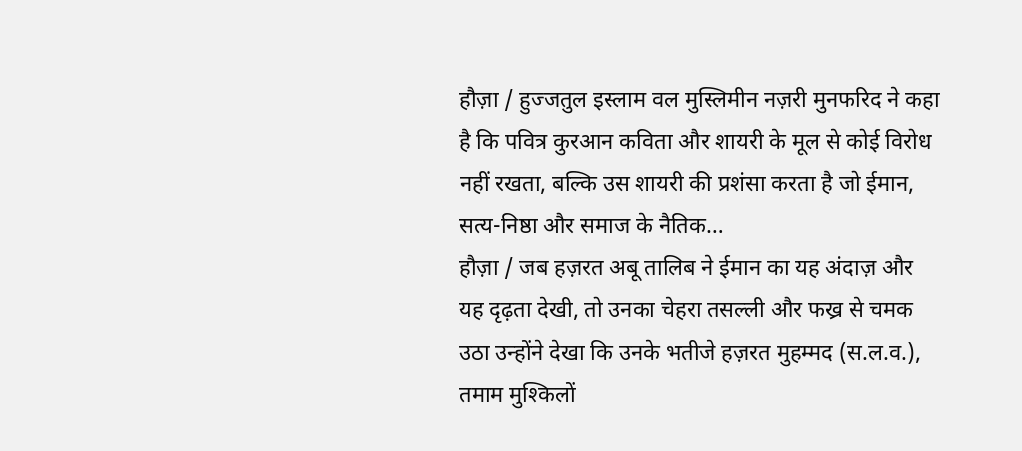हौज़ा / हुज्जतुल इस्लाम वल मुस्लिमीन नज़री मुनफरिद ने कहा है कि पवित्र कुरआन कविता और शायरी के मूल से कोई विरोध नहीं रखता, बल्कि उस शायरी की प्रशंसा करता है जो ईमान, सत्य-निष्ठा और समाज के नैतिक…
हौज़ा / जब हज़रत अबू तालिब ने ईमान का यह अंदाज़ और यह दृढ़ता देखी, तो उनका चेहरा तसल्ली और फख्र से चमक उठा उन्होंने देखा कि उनके भतीजे हज़रत मुहम्मद (स.ल.व.), तमाम मुश्किलों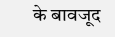के बावजूद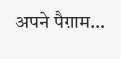अपने पैग़ाम…